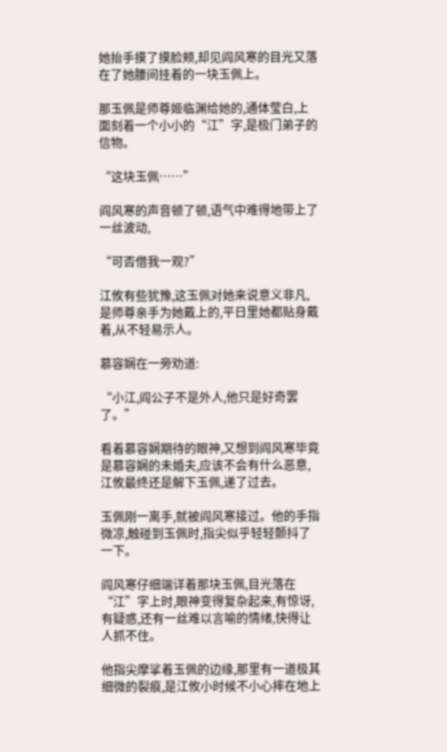她抬手摸了摸脸颊,却见阎风寒的目光又落在了她腰间挂着的一块玉佩上。

那玉佩是师尊姬临渊给她的,通体莹白,上面刻着一个小小的“江”字,是极门弟子的信物。

“这块玉佩……”

阎风寒的声音顿了顿,语气中难得地带上了一丝波动,

“可否借我一观?”

江攸有些犹豫,这玉佩对她来说意义非凡,是师尊亲手为她戴上的,平日里她都贴身戴着,从不轻易示人。

慕容娴在一旁劝道:

“小江,阎公子不是外人,他只是好奇罢了。”

看着慕容娴期待的眼神,又想到阎风寒毕竟是慕容娴的未婚夫,应该不会有什么恶意,江攸最终还是解下玉佩,递了过去。

玉佩刚一离手,就被阎风寒接过。他的手指微凉,触碰到玉佩时,指尖似乎轻轻颤抖了一下。

阎风寒仔细端详着那块玉佩,目光落在“江”字上时,眼神变得复杂起来,有惊讶,有疑惑,还有一丝难以言喻的情绪,快得让人抓不住。

他指尖摩挲着玉佩的边缘,那里有一道极其细微的裂痕,是江攸小时候不小心摔在地上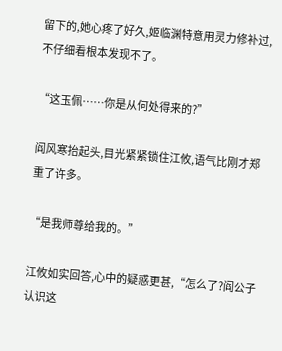留下的,她心疼了好久,姬临渊特意用灵力修补过,不仔细看根本发现不了。

“这玉佩……你是从何处得来的?”

阎风寒抬起头,目光紧紧锁住江攸,语气比刚才郑重了许多。

“是我师尊给我的。”

江攸如实回答,心中的疑惑更甚,“怎么了?阎公子认识这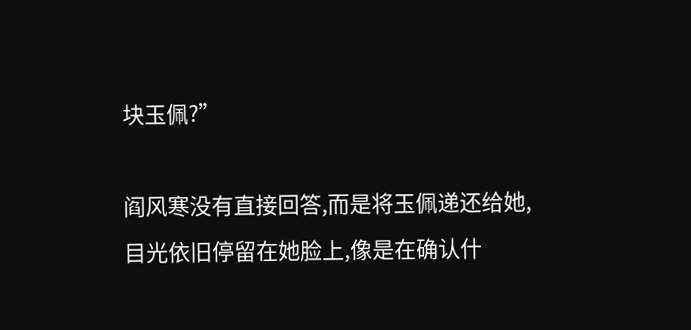块玉佩?”

阎风寒没有直接回答,而是将玉佩递还给她,目光依旧停留在她脸上,像是在确认什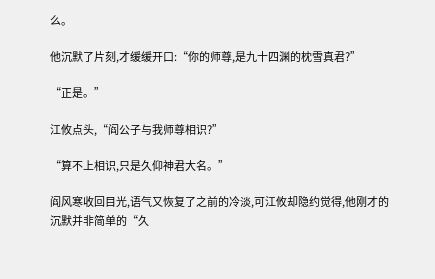么。

他沉默了片刻,才缓缓开口:“你的师尊,是九十四渊的枕雪真君?”

“正是。”

江攸点头,“阎公子与我师尊相识?”

“算不上相识,只是久仰神君大名。”

阎风寒收回目光,语气又恢复了之前的冷淡,可江攸却隐约觉得,他刚才的沉默并非简单的“久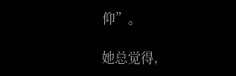仰”。

她总觉得,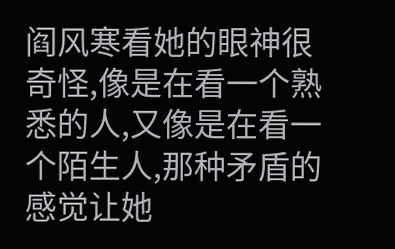阎风寒看她的眼神很奇怪,像是在看一个熟悉的人,又像是在看一个陌生人,那种矛盾的感觉让她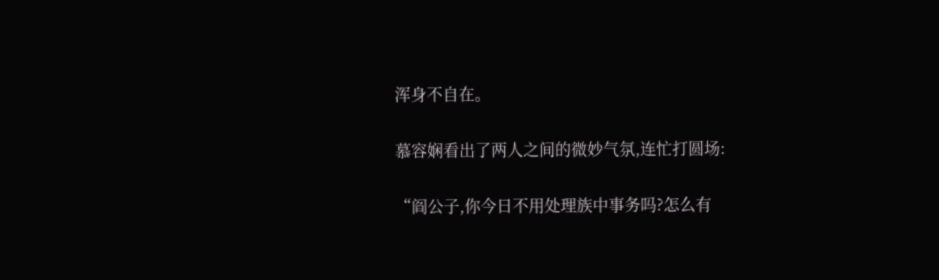浑身不自在。

慕容娴看出了两人之间的微妙气氛,连忙打圆场:

“阎公子,你今日不用处理族中事务吗?怎么有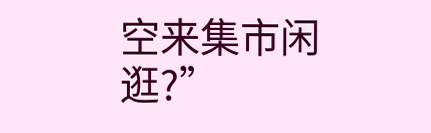空来集市闲逛?”